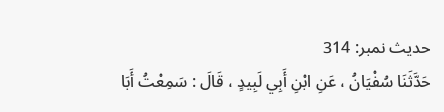حدیث نمبر: 314
حَدَّثَنَا سُفْيَانُ ، عَنِ ابْنِ أَبِي لَبِيدٍ ، قَالَ : سَمِعْتُ أَبَا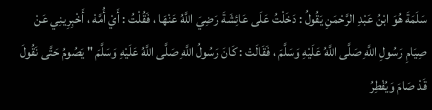سَلَمَةَ هُوَ ابْنُ عَبْدِ الرَّحْمَنِ يَقُولُ : دَخَلْتُ عَلَى عَائِشَةَ رَضِيَ اللَّهُ عَنْهَا ، فَقُلْتُ : أَيْ أُمَّهْ ، أَخْبِرِينِي عَنْ صِيَامِ رَسُولِ اللَّهِ صَلَّى اللَّهُ عَلَيْهِ وَسَلَّمَ ، فَقَالَتْ : كَانَ رَسُولُ اللَّهِ صَلَّى اللَّهُ عَلَيْهِ وَسَلَّمَ " يَصُومُ حَتَّى نَقُولَ قَدْ صَامَ وَيُفْطِرُ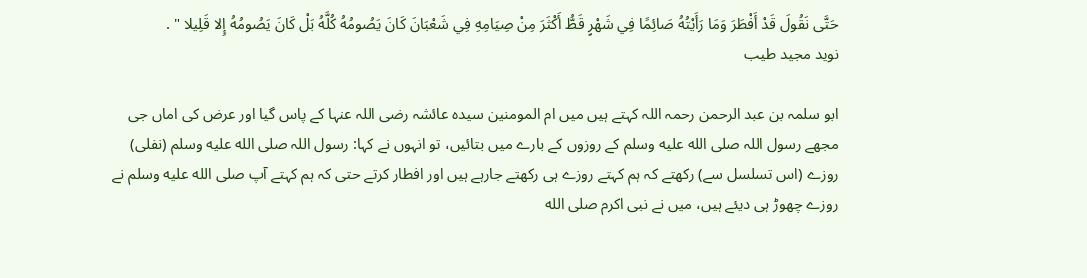حَتَّى نَقُولَ قَدْ أَفْطَرَ وَمَا رَأَيْتُهُ صَائِمًا فِي شَهْرٍ قَطُّ أَكْثَرَ مِنْ صِيَامِهِ فِي شَعْبَانَ كَانَ يَصُومُهُ كُلَّهُ بَلْ كَانَ يَصُومُهُ إِلا قَلِيلا " .
نوید مجید طیب

ابو سلمہ بن عبد الرحمن رحمہ اللہ کہتے ہیں میں ام المومنین سیدہ عائشہ رضی اللہ عنہا کے پاس گیا اور عرض کی اماں جی مجھے رسول اللہ صلى الله عليه وسلم کے روزوں کے بارے میں بتائیں، تو انہوں نے کہا: رسول اللہ صلى الله عليه وسلم (نفلی) روزے (اس تسلسل سے) رکھتے کہ ہم کہتے روزے ہی رکھتے جارہے ہیں اور افطار کرتے حتی کہ ہم کہتے آپ صلى الله عليه وسلم نے روزے چھوڑ ہی دیئے ہیں، میں نے نبی اکرم صلى الله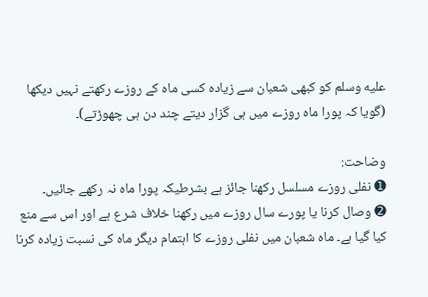عليه وسلم کو کبھی شعبان سے زیادہ کسی ماہ کے روزے رکھتے نہیں دیکھا (گویا کہ پورا ماہ روزے میں ہی گزار دیتے چند دن ہی چھوڑتے)۔

وضاحت:
➊ نفلی روزے مسلسل رکھنا جائز ہے بشرطیکہ پورا ماہ نہ رکھے جائیں۔
➋ وصال کرنا یا پورے سال روزے میں رکھنا خلاف شرع ہے اور اس سے منع کیا گیا ہے۔ ماہ شعبان میں نفلی روزے کا اہتمام دیگر ماہ کی نسبت زیادہ کرنا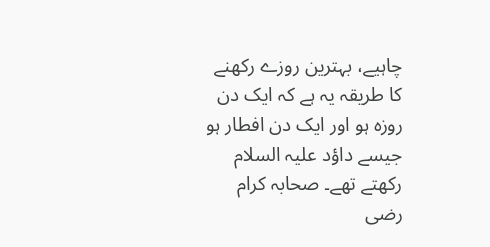چاہیے، بہترین روزے رکھنے کا طریقہ یہ ہے کہ ایک دن روزہ ہو اور ایک دن افطار ہو جیسے داؤد علیہ السلام رکھتے تھے۔ صحابہ کرام رضی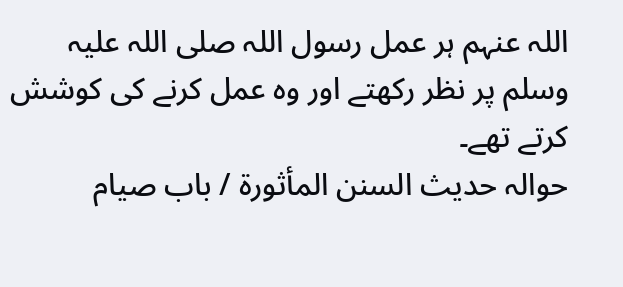اللہ عنہم ہر عمل رسول اللہ صلی اللہ علیہ وسلم پر نظر رکھتے اور وہ عمل کرنے کی کوشش کرتے تھے۔
حوالہ حدیث السنن المأثورة / باب صيام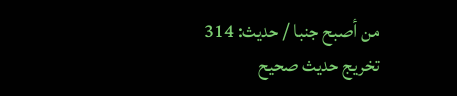من أصبح جنبا / حدیث: 314
تخریج حدیث صحيح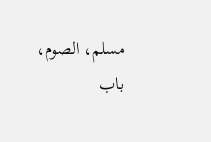مسلم، الصوم، باب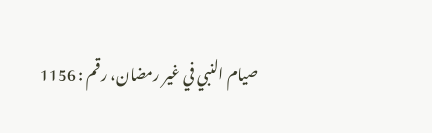صيام النبي في غير رمضان، رقم : 1156